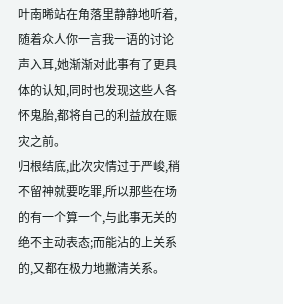叶南晞站在角落里静静地听着,随着众人你一言我一语的讨论声入耳,她渐渐对此事有了更具体的认知,同时也发现这些人各怀鬼胎,都将自己的利益放在赈灾之前。
归根结底,此次灾情过于严峻,稍不留神就要吃罪,所以那些在场的有一个算一个,与此事无关的绝不主动表态;而能沾的上关系的,又都在极力地撇清关系。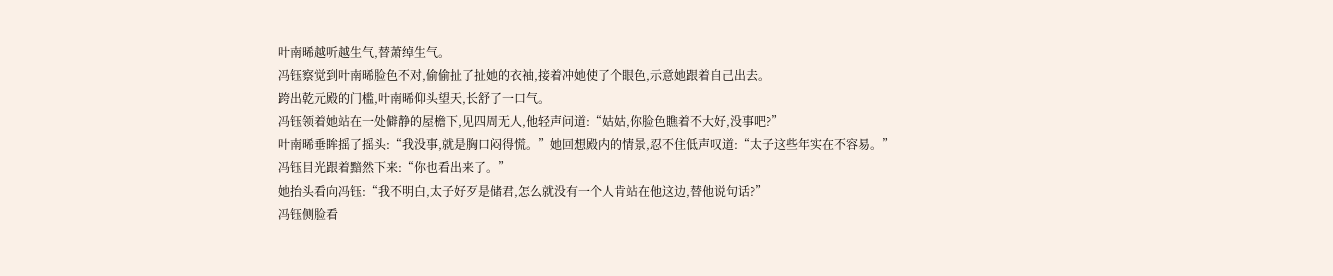叶南晞越听越生气,替萧绰生气。
冯钰察觉到叶南晞脸色不对,偷偷扯了扯她的衣袖,接着冲她使了个眼色,示意她跟着自己出去。
跨出乾元殿的门槛,叶南晞仰头望天,长舒了一口气。
冯钰领着她站在一处僻静的屋檐下,见四周无人,他轻声问道:“姑姑,你脸色瞧着不大好,没事吧?”
叶南晞垂眸摇了摇头:“我没事,就是胸口闷得慌。”她回想殿内的情景,忍不住低声叹道:“太子这些年实在不容易。”
冯钰目光跟着黯然下来:“你也看出来了。”
她抬头看向冯钰:“我不明白,太子好歹是储君,怎么就没有一个人肯站在他这边,替他说句话?”
冯钰侧脸看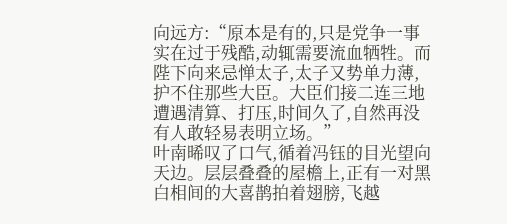向远方:“原本是有的,只是党争一事实在过于残酷,动辄需要流血牺牲。而陛下向来忌惮太子,太子又势单力薄,护不住那些大臣。大臣们接二连三地遭遇清算、打压,时间久了,自然再没有人敢轻易表明立场。”
叶南晞叹了口气,循着冯钰的目光望向天边。层层叠叠的屋檐上,正有一对黑白相间的大喜鹊拍着翅膀,飞越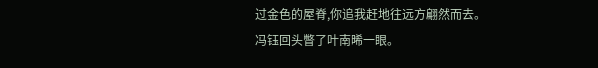过金色的屋脊,你追我赶地往远方翩然而去。
冯钰回头瞥了叶南晞一眼。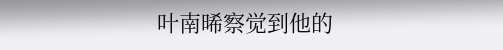叶南晞察觉到他的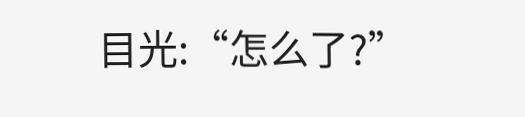目光:“怎么了?”